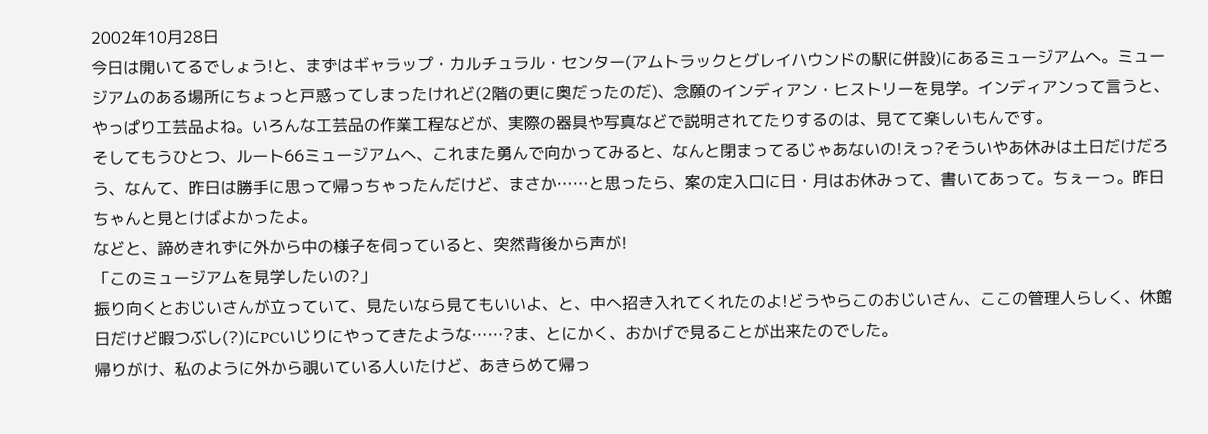2002年10月28日
今日は開いてるでしょう!と、まずはギャラップ・カルチュラル・センター(アムトラックとグレイハウンドの駅に併設)にあるミュージアムへ。ミュージアムのある場所にちょっと戸惑ってしまったけれど(2階の更に奥だったのだ)、念願のインディアン・ヒストリーを見学。インディアンって言うと、やっぱり工芸品よね。いろんな工芸品の作業工程などが、実際の器具や写真などで説明されてたりするのは、見てて楽しいもんです。
そしてもうひとつ、ルート66ミュージアムへ、これまた勇んで向かってみると、なんと閉まってるじゃあないの!えっ?そういやあ休みは土日だけだろう、なんて、昨日は勝手に思って帰っちゃったんだけど、まさか……と思ったら、案の定入口に日・月はお休みって、書いてあって。ちぇーっ。昨日ちゃんと見とけばよかったよ。
などと、諦めきれずに外から中の様子を伺っていると、突然背後から声が!
「このミュージアムを見学したいの?」
振り向くとおじいさんが立っていて、見たいなら見てもいいよ、と、中へ招き入れてくれたのよ!どうやらこのおじいさん、ここの管理人らしく、休館日だけど暇つぶし(?)にPCいじりにやってきたような……?ま、とにかく、おかげで見ることが出来たのでした。
帰りがけ、私のように外から覗いている人いたけど、あきらめて帰っ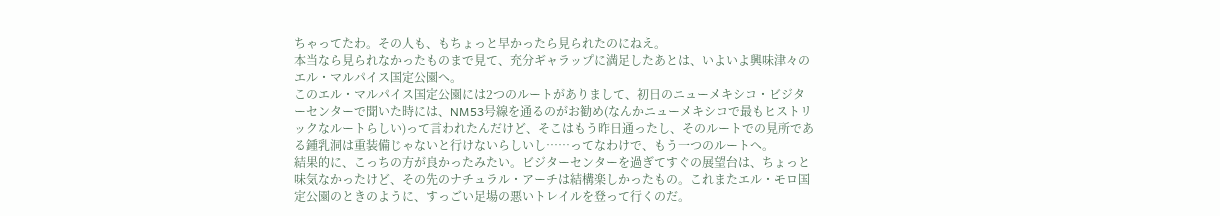ちゃってたわ。その人も、もちょっと早かったら見られたのにねえ。
本当なら見られなかったものまで見て、充分ギャラップに満足したあとは、いよいよ興味津々のエル・マルパイス国定公園へ。
このエル・マルパイス国定公園には2つのルートがありまして、初日のニューメキシコ・ビジターセンターで聞いた時には、NM53号線を通るのがお勧め(なんかニューメキシコで最もヒストリックなルートらしい)って言われたんだけど、そこはもう昨日通ったし、そのルートでの見所である鍾乳洞は重装備じゃないと行けないらしいし……ってなわけで、もう一つのルートへ。
結果的に、こっちの方が良かったみたい。ビジターセンターを過ぎてすぐの展望台は、ちょっと味気なかったけど、その先のナチュラル・アーチは結構楽しかったもの。これまたエル・モロ国定公園のときのように、すっごい足場の悪いトレイルを登って行くのだ。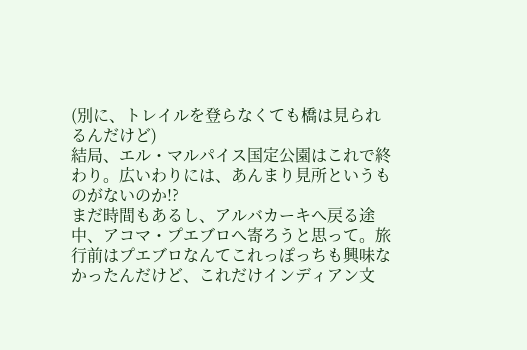(別に、トレイルを登らなくても橋は見られるんだけど)
結局、エル・マルパイス国定公園はこれで終わり。広いわりには、あんまり見所というものがないのか!?
まだ時間もあるし、アルバカーキへ戻る途中、アコマ・プエブロへ寄ろうと思って。旅行前はプエブロなんてこれっぽっちも興味なかったんだけど、これだけインディアン文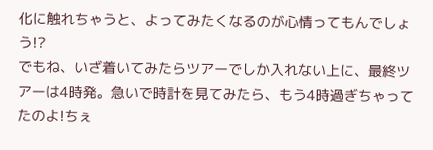化に触れちゃうと、よってみたくなるのが心情ってもんでしょう!?
でもね、いざ着いてみたらツアーでしか入れない上に、最終ツアーは4時発。急いで時計を見てみたら、もう4時過ぎちゃってたのよ!ちぇ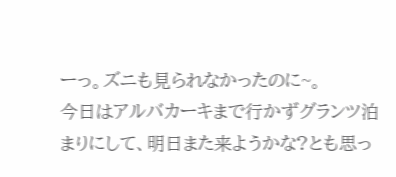ーっ。ズニも見られなかったのに~。
今日はアルバカーキまで行かずグランツ泊まりにして、明日また来ようかな?とも思っ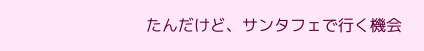たんだけど、サンタフェで行く機会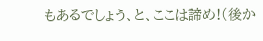もあるでしょう、と、ここは諦め!(後か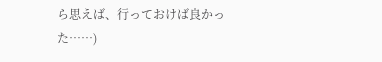ら思えば、行っておけば良かった……)